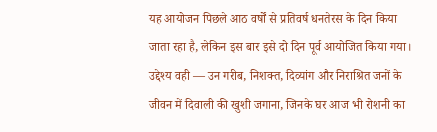यह आयोजन पिछले आठ वर्षों से प्रतिवर्ष धनतेरस के दिन किया जाता रहा है, लेकिन इस बार इसे दो दिन पूर्व आयोजित किया गया। उद्देश्य वही — उन गरीब, निशक्त, दिव्यांग और निराश्रित जनों के जीवन में दिवाली की खुशी जगाना, जिनके घर आज भी रोशनी का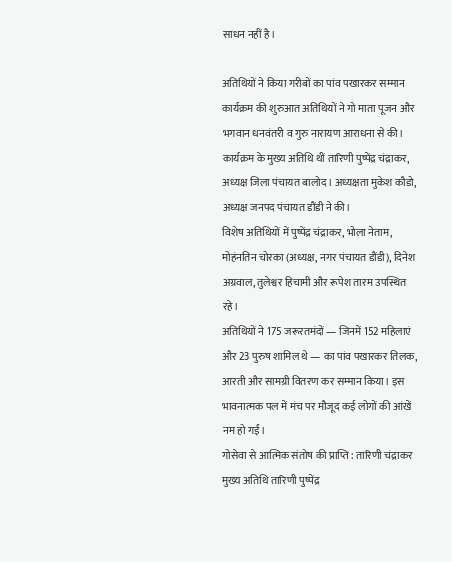साधन नहीं है।

अतिथियों ने किया गरीबों का पांव पखारकर सम्मान
कार्यक्रम की शुरुआत अतिथियों ने गो माता पूजन और भगवान धनवंतरी व गुरु नारायण आराधना से की। कार्यक्रम के मुख्य अतिथि थीं तारिणी पुष्पेंद्र चंद्राकर, अध्यक्ष जिला पंचायत बालोद। अध्यक्षता मुकेश कौडो, अध्यक्ष जनपद पंचायत डौंडी ने की।
विशेष अतिथियों में पुष्पेंद्र चंद्राकर, भोला नेताम, मोहंनतिन चोरका (अध्यक्ष, नगर पंचायत डौंडी), दिनेश अग्रवाल, तुलेश्वर हिचामी और रूपेश तारम उपस्थित रहे।
अतिथियों ने 175 जरूरतमंदों — जिनमें 152 महिलाएं और 23 पुरुष शामिल थे — का पांव पखारकर तिलक, आरती और सामग्री वितरण कर सम्मान किया। इस भावनात्मक पल में मंच पर मौजूद कई लोगों की आंखें नम हो गईं।
गोसेवा से आत्मिक संतोष की प्राप्ति : तारिणी चंद्राकर
मुख्य अतिथि तारिणी पुष्पेंद्र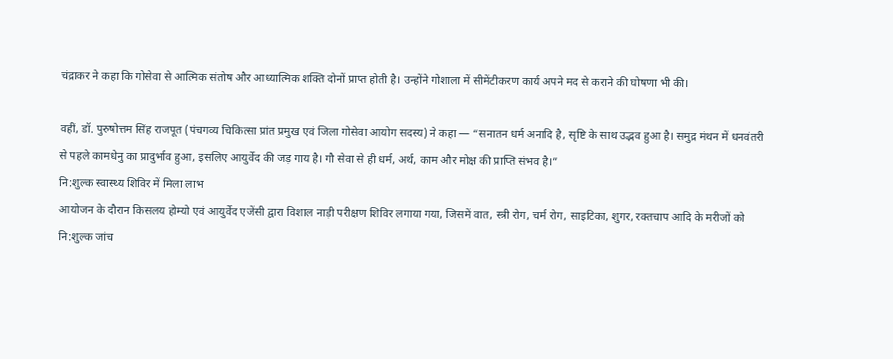चंद्राकर ने कहा कि गोसेवा से आत्मिक संतोष और आध्यात्मिक शक्ति दोनों प्राप्त होती है। उन्होंने गोशाला में सीमेंटीकरण कार्य अपने मद से कराने की घोषणा भी की।

वहीं, डॉ. पुरुषोत्तम सिंह राजपूत (पंचगव्य चिकित्सा प्रांत प्रमुख एवं जिला गोसेवा आयोग सदस्य) ने कहा — “सनातन धर्म अनादि है, सृष्टि के साथ उद्भव हुआ है। समुद्र मंथन में धनवंतरी से पहले कामधेनु का प्रादुर्भाव हुआ, इसलिए आयुर्वेद की जड़ गाय है। गौ सेवा से ही धर्म, अर्थ, काम और मोक्ष की प्राप्ति संभव है।”
नि:शुल्क स्वास्थ्य शिविर में मिला लाभ
आयोजन के दौरान किसलय होम्यो एवं आयुर्वेद एजेंसी द्वारा विशाल नाड़ी परीक्षण शिविर लगाया गया, जिसमें वात, स्त्री रोग, चर्म रोग, साइटिका, शुगर, रक्तचाप आदि के मरीजों को नि:शुल्क जांच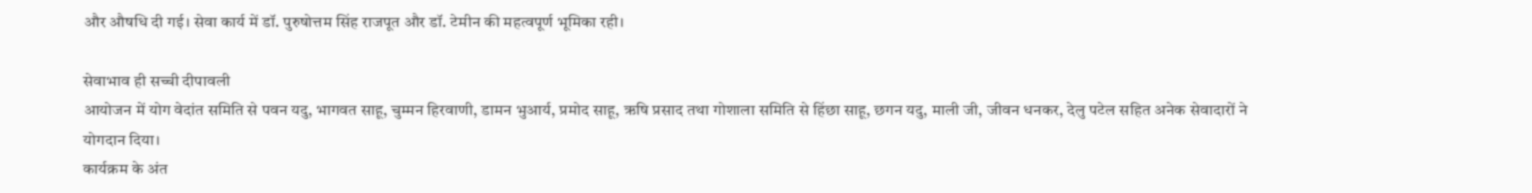और औषधि दी गई। सेवा कार्य में डॉ. पुरुषोत्तम सिंह राजपूत और डॉ. टेमीन की महत्वपूर्ण भूमिका रही।

सेवाभाव ही सच्ची दीपावली
आयोजन में योग वेदांत समिति से पवन यदु, भागवत साहू, चुम्मन हिरवाणी, डामन भुआर्य, प्रमोद साहू, ऋषि प्रसाद तथा गोशाला समिति से हिंछा साहू, छगन यदु, माली जी, जीवन धनकर, देलु पटेल सहित अनेक सेवादारों ने योगदान दिया।
कार्यक्रम के अंत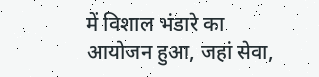में विशाल भंडारे का आयोजन हुआ, जहां सेवा,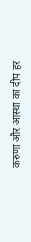करुणा और आस्था का दीप हर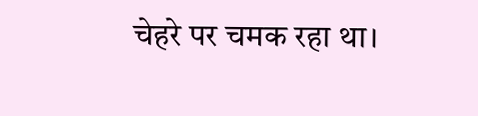चेहरे पर चमक रहा था।